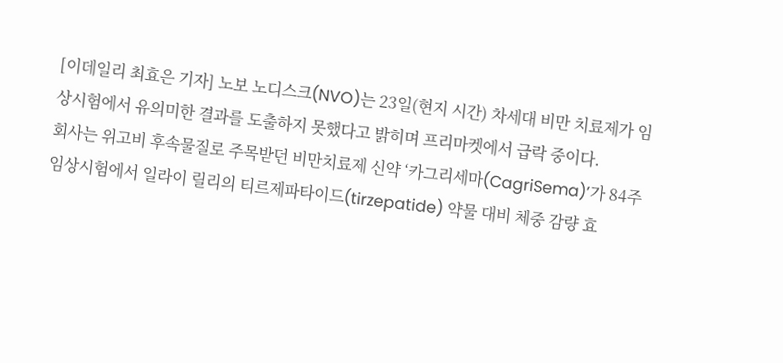[이데일리 최효은 기자] 노보 노디스크(NVO)는 23일(현지 시간) 차세대 비만 치료제가 임상시험에서 유의미한 결과를 도출하지 못했다고 밝히며 프리마켓에서 급락 중이다.
회사는 위고비 후속물질로 주목받던 비만치료제 신약 ‘카그리세마(CagriSema)’가 84주 임상시험에서 일라이 릴리의 티르제파타이드(tirzepatide) 약물 대비 체중 감량 효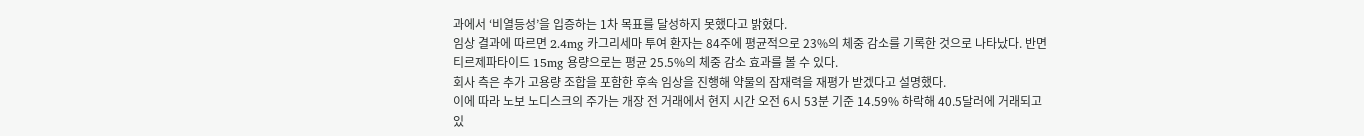과에서 ‘비열등성’을 입증하는 1차 목표를 달성하지 못했다고 밝혔다.
임상 결과에 따르면 2.4mg 카그리세마 투여 환자는 84주에 평균적으로 23%의 체중 감소를 기록한 것으로 나타났다. 반면 티르제파타이드 15mg 용량으로는 평균 25.5%의 체중 감소 효과를 볼 수 있다.
회사 측은 추가 고용량 조합을 포함한 후속 임상을 진행해 약물의 잠재력을 재평가 받겠다고 설명했다.
이에 따라 노보 노디스크의 주가는 개장 전 거래에서 현지 시간 오전 6시 53분 기준 14.59% 하락해 40.5달러에 거래되고 있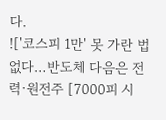다.
!['코스피 1만' 못 가란 법 없다…반도체 다음은 전력·원전주 [7000피 시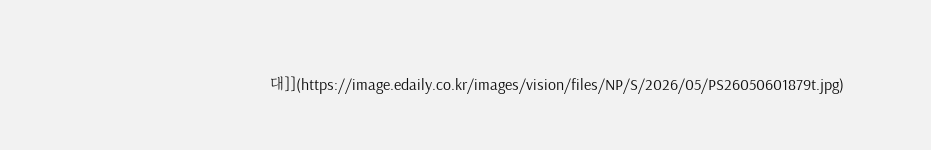대]](https://image.edaily.co.kr/images/vision/files/NP/S/2026/05/PS26050601879t.jpg)